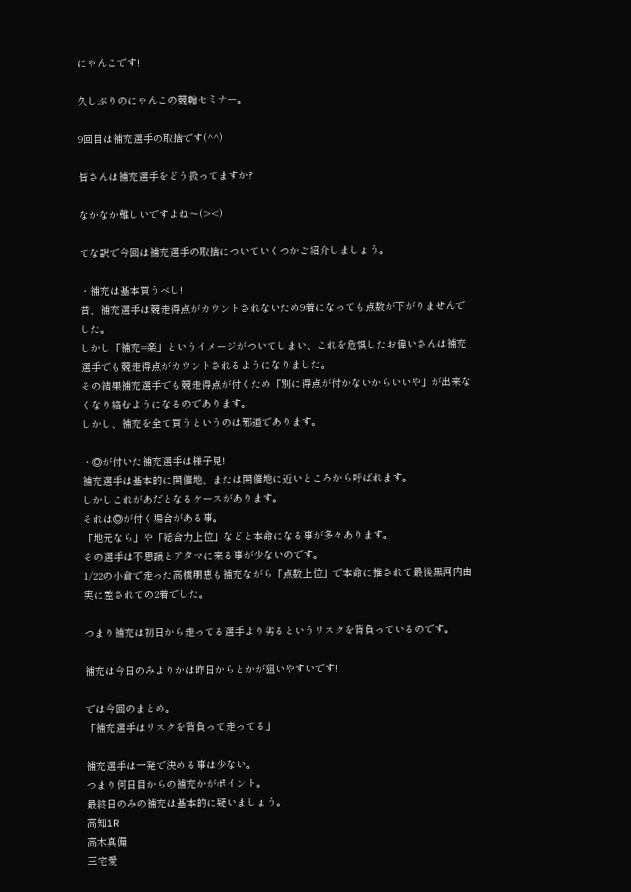にゃんこです!

久しぶりのにゃんこの競輪セミナー。

9回目は補充選手の取捨です(^^)

皆さんは補充選手をどう扱ってますか?

なかなか難しいですよね〜(><)

てな訳で今回は補充選手の取捨についていくつかご紹介しましょう。

・補充は基本買うべし!
昔、補充選手は競走得点がカウントされないため9着になっても点数が下がりませんでした。
しかし「補充=楽」というイメージがついてしまい、これを危惧したお偉いさんは補充選手でも競走得点がカウントされるようになりました。
その結果補充選手でも競走得点が付くため「別に得点が付かないからいいや」が出来なくなり絡むようになるのであります。
しかし、補充を全て買うというのは邪道であります。

・◎が付いた補充選手は様子見!
補充選手は基本的に開催地、または開催地に近いところから呼ばれます。
しかしこれがあだとなるケースがあります。
それは◎が付く場合がある事。
「地元なら」や「総合力上位」などと本命になる事が多々あります。
その選手は不思議とアタマに来る事が少ないのです。
1/22の小倉で走った高橋朋恵も補充ながら「点数上位」で本命に推されて最後黒河内由実に差されての2着でした。

つまり補充は初日から走ってる選手より劣るというリスクを背負っているのです。

補充は今日のみよりかは昨日からとかが狙いやすいです!

では今回のまとめ。
「補充選手はリスクを背負って走ってる」

補充選手は一発で決める事は少ない。
つまり何日目からの補充かがポイント。
最終日のみの補充は基本的に疑いましょう。
高知1R
高木真備
三宅愛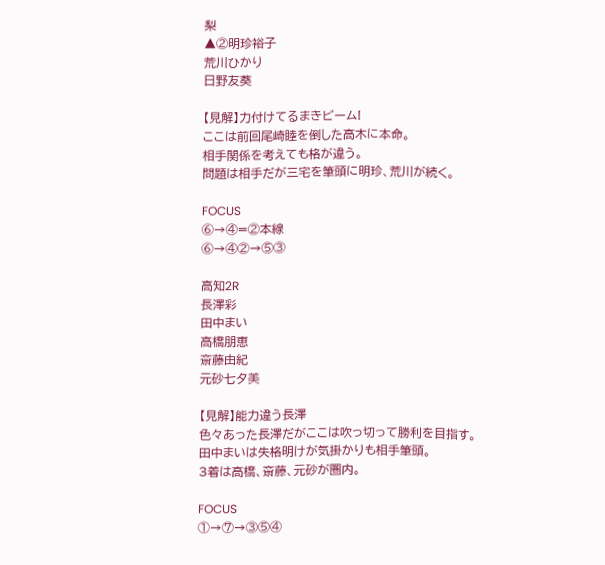梨
▲②明珍裕子
荒川ひかり
日野友葵

【見解】力付けてるまきビーム!
ここは前回尾崎睦を倒した高木に本命。
相手関係を考えても格が違う。
問題は相手だが三宅を筆頭に明珍、荒川が続く。

FOCUS
⑥→④=②本線
⑥→④②→⑤③

高知2R
長澤彩
田中まい
高橋朋恵
斎藤由紀
元砂七夕美

【見解】能力違う長澤
色々あった長澤だがここは吹っ切って勝利を目指す。
田中まいは失格明けが気掛かりも相手筆頭。
3着は高橋、斎藤、元砂が圏内。

FOCUS
①→⑦→③⑤④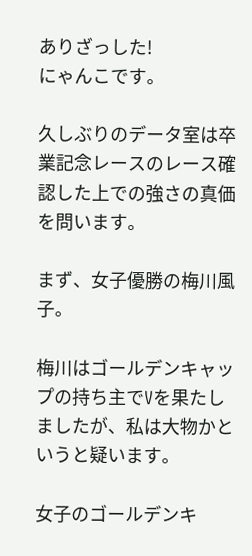ありざっした!
にゃんこです。

久しぶりのデータ室は卒業記念レースのレース確認した上での強さの真価を問います。

まず、女子優勝の梅川風子。

梅川はゴールデンキャップの持ち主でVを果たしましたが、私は大物かというと疑います。

女子のゴールデンキ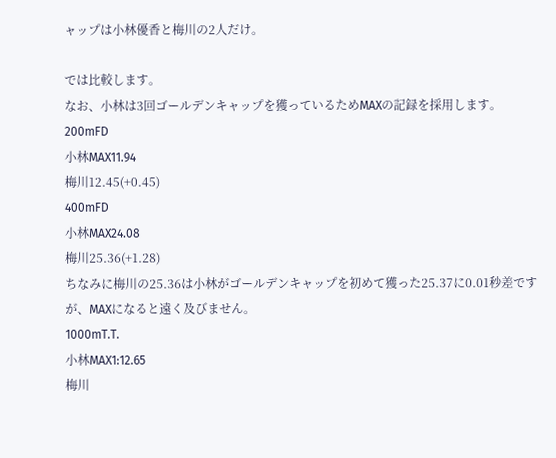ャップは小林優香と梅川の2人だけ。

では比較します。
なお、小林は3回ゴールデンキャップを獲っているためMAXの記録を採用します。
200mFD
小林MAX11.94
梅川12.45(+0.45)
400mFD
小林MAX24.08
梅川25.36(+1.28)
ちなみに梅川の25.36は小林がゴールデンキャップを初めて獲った25.37に0.01秒差ですが、MAXになると遠く及びません。
1000mT.T.
小林MAX1:12.65
梅川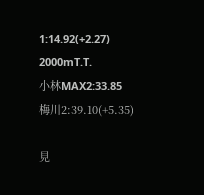1:14.92(+2.27)
2000mT.T.
小林MAX2:33.85
梅川2:39.10(+5.35)

見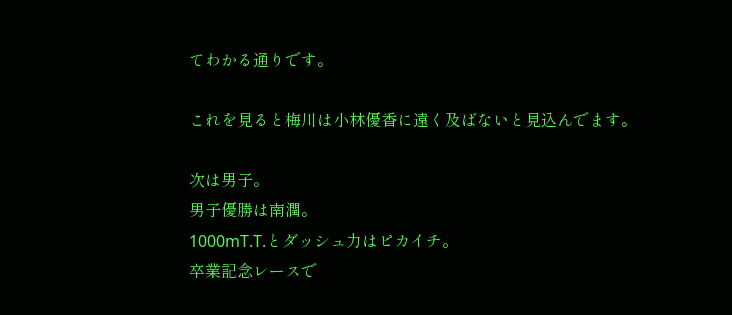てわかる通りです。

これを見ると梅川は小林優香に遠く及ばないと見込んでます。

次は男子。
男子優勝は南潤。
1000mT.T.とダッシュ力はピカイチ。
卒業記念レースで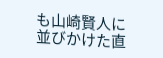も山崎賢人に並びかけた直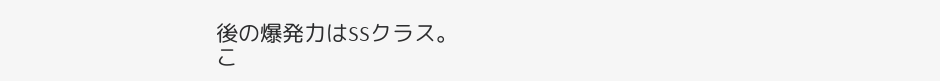後の爆発力はSSクラス。
こ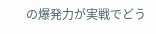の爆発力が実戦でどう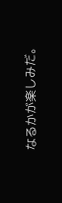なるかが楽しみだ。